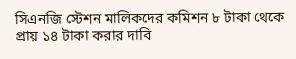সিএনজি স্টেশন মালিকদের কমিশন ৮ টাকা থেকে প্রায় ১৪ টাকা করার দাবি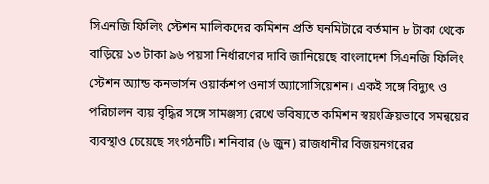সিএনজি ফিলিং স্টেশন মালিকদের কমিশন প্রতি ঘনমিটারে বর্তমান ৮ টাকা থেকে বাড়িয়ে ১৩ টাকা ৯৬ পয়সা নির্ধারণের দাবি জানিয়েছে বাংলাদেশ সিএনজি ফিলিং স্টেশন অ্যান্ড কনভার্সন ওয়ার্কশপ ওনার্স অ্যাসোসিয়েশন। একই সঙ্গে বিদ্যুৎ ও পরিচালন ব্যয় বৃদ্ধির সঙ্গে সামঞ্জস্য রেখে ভবিষ্যতে কমিশন স্বয়ংক্রিয়ভাবে সমন্বয়ের ব্যবস্থাও চেয়েছে সংগঠনটি। শনিবার (৬ জুন) রাজধানীর বিজয়নগরের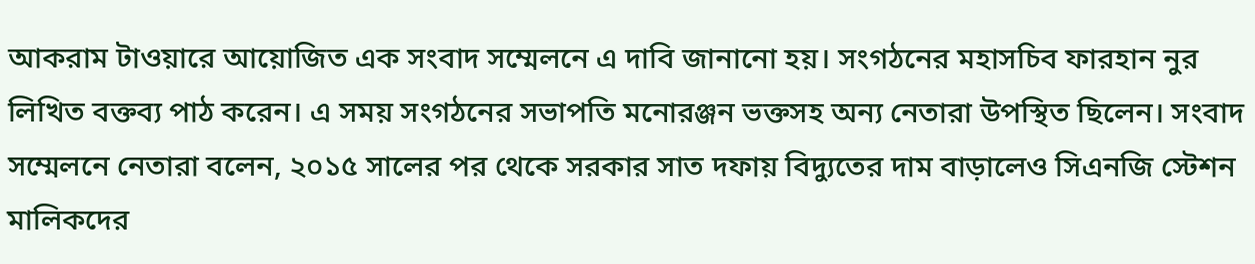আকরাম টাওয়ারে আয়োজিত এক সংবাদ সম্মেলনে এ দাবি জানানো হয়। সংগঠনের মহাসচিব ফারহান নুর লিখিত বক্তব্য পাঠ করেন। এ সময় সংগঠনের সভাপতি মনোরঞ্জন ভক্তসহ অন্য নেতারা উপস্থিত ছিলেন। সংবাদ সম্মেলনে নেতারা বলেন, ২০১৫ সালের পর থেকে সরকার সাত দফায় বিদ্যুতের দাম বাড়ালেও সিএনজি স্টেশন মালিকদের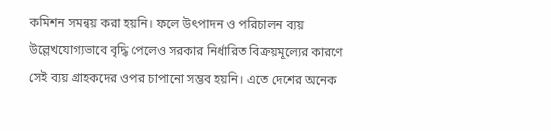কমিশন সমন্বয় করা হয়নি। ফলে উৎপাদন ও পরিচালন ব্যয় উল্লেখযোগ্যভাবে বৃদ্ধি পেলেও সরকার নির্ধারিত বিক্রয়মূল্যের কারণে সেই ব্যয় গ্রাহকদের ওপর চাপানো সম্ভব হয়নি। এতে দেশের অনেক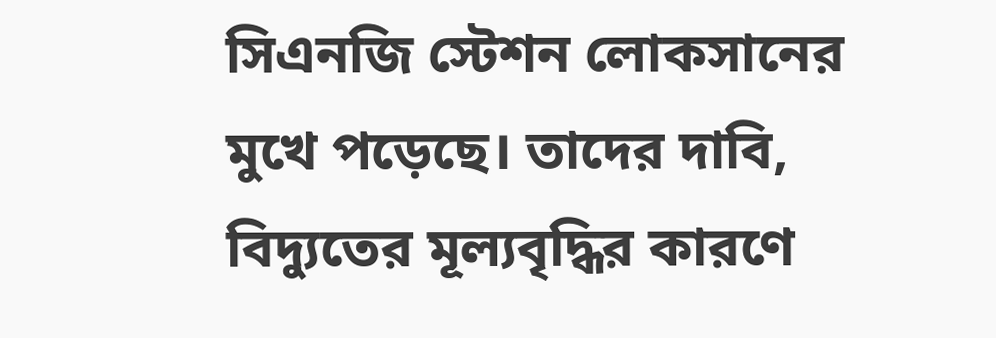সিএনজি স্টেশন লোকসানের মুখে পড়েছে। তাদের দাবি, বিদ্যুতের মূল্যবৃদ্ধির কারণে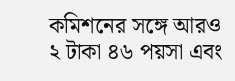কমিশনের সঙ্গে আরও ২ টাকা ৪৬ পয়সা এবং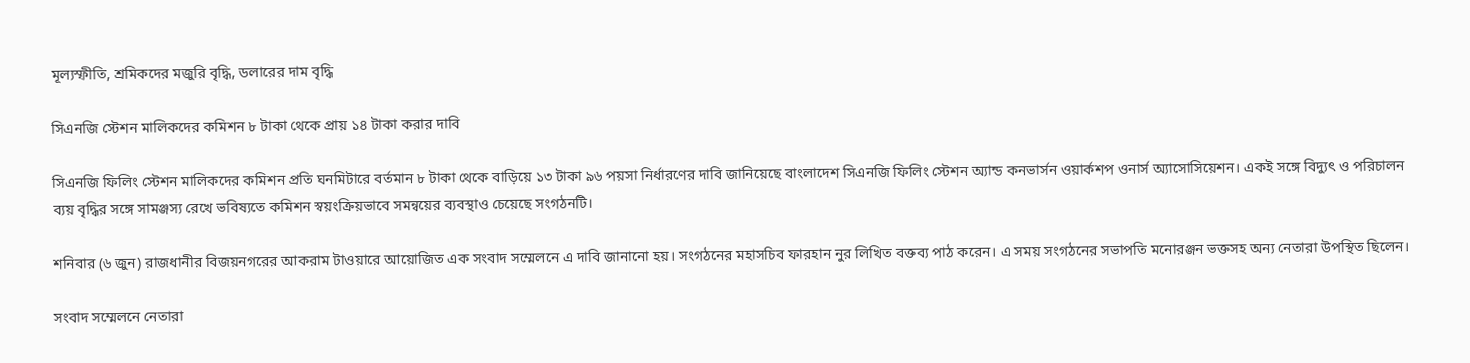মূল্যস্ফীতি, শ্রমিকদের মজুরি বৃদ্ধি, ডলারের দাম বৃদ্ধি

সিএনজি স্টেশন মালিকদের কমিশন ৮ টাকা থেকে প্রায় ১৪ টাকা করার দাবি

সিএনজি ফিলিং স্টেশন মালিকদের কমিশন প্রতি ঘনমিটারে বর্তমান ৮ টাকা থেকে বাড়িয়ে ১৩ টাকা ৯৬ পয়সা নির্ধারণের দাবি জানিয়েছে বাংলাদেশ সিএনজি ফিলিং স্টেশন অ্যান্ড কনভার্সন ওয়ার্কশপ ওনার্স অ্যাসোসিয়েশন। একই সঙ্গে বিদ্যুৎ ও পরিচালন ব্যয় বৃদ্ধির সঙ্গে সামঞ্জস্য রেখে ভবিষ্যতে কমিশন স্বয়ংক্রিয়ভাবে সমন্বয়ের ব্যবস্থাও চেয়েছে সংগঠনটি।

শনিবার (৬ জুন) রাজধানীর বিজয়নগরের আকরাম টাওয়ারে আয়োজিত এক সংবাদ সম্মেলনে এ দাবি জানানো হয়। সংগঠনের মহাসচিব ফারহান নুর লিখিত বক্তব্য পাঠ করেন। এ সময় সংগঠনের সভাপতি মনোরঞ্জন ভক্তসহ অন্য নেতারা উপস্থিত ছিলেন।

সংবাদ সম্মেলনে নেতারা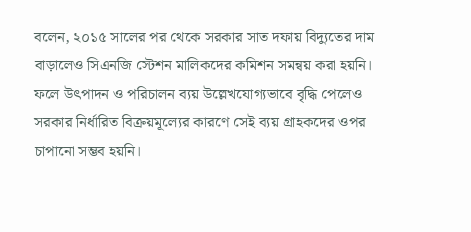বলেন, ২০১৫ সালের পর থেকে সরকার সাত দফায় বিদ্যুতের দাম বাড়ালেও সিএনজি স্টেশন মালিকদের কমিশন সমন্বয় করা হয়নি। ফলে উৎপাদন ও পরিচালন ব্যয় উল্লেখযোগ্যভাবে বৃদ্ধি পেলেও সরকার নির্ধারিত বিক্রয়মূল্যের কারণে সেই ব্যয় গ্রাহকদের ওপর চাপানো সম্ভব হয়নি।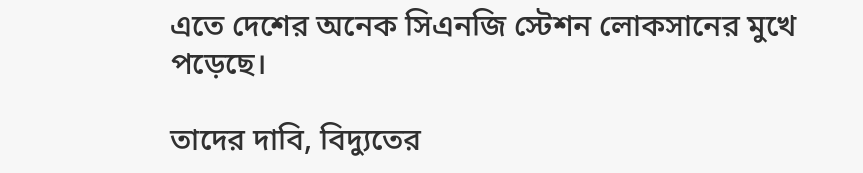এতে দেশের অনেক সিএনজি স্টেশন লোকসানের মুখে পড়েছে।

তাদের দাবি, বিদ্যুতের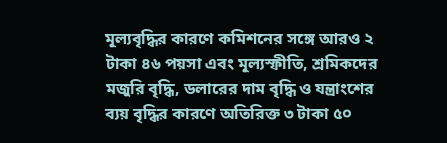মূল্যবৃদ্ধির কারণে কমিশনের সঙ্গে আরও ২ টাকা ৪৬ পয়সা এবং মূল্যস্ফীতি, শ্রমিকদের মজুরি বৃদ্ধি, ডলারের দাম বৃদ্ধি ও যন্ত্রাংশের ব্যয় বৃদ্ধির কারণে অতিরিক্ত ৩ টাকা ৫০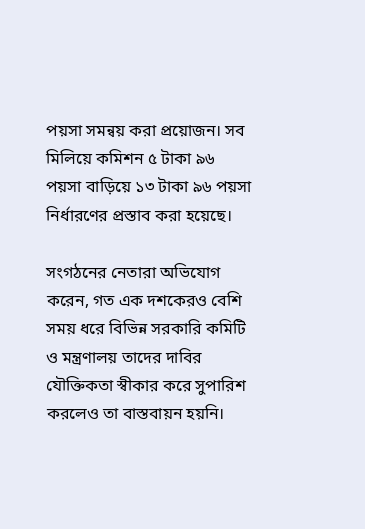পয়সা সমন্বয় করা প্রয়োজন। সব মিলিয়ে কমিশন ৫ টাকা ৯৬ পয়সা বাড়িয়ে ১৩ টাকা ৯৬ পয়সা নির্ধারণের প্রস্তাব করা হয়েছে।

সংগঠনের নেতারা অভিযোগ করেন, গত এক দশকেরও বেশি সময় ধরে বিভিন্ন সরকারি কমিটি ও মন্ত্রণালয় তাদের দাবির যৌক্তিকতা স্বীকার করে সুপারিশ করলেও তা বাস্তবায়ন হয়নি।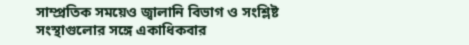সাম্প্রতিক সময়েও জ্বালানি বিভাগ ও সংশ্লিষ্ট সংস্থাগুলোর সঙ্গে একাধিকবার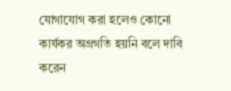যোগাযোগ করা হলেও কোনো কার্যকর অগ্রগতি হয়নি বলে দাবি করেন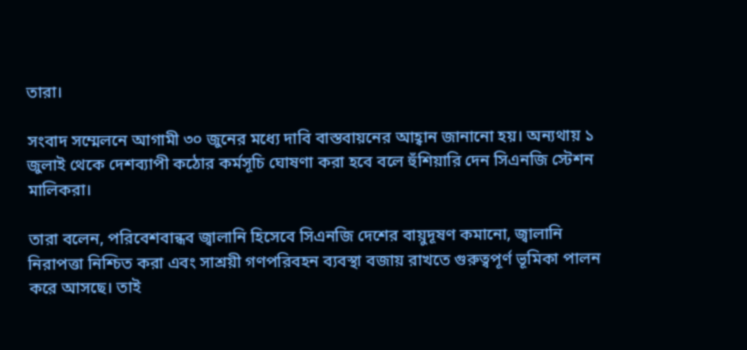তারা।

সংবাদ সম্মেলনে আগামী ৩০ জুনের মধ্যে দাবি বাস্তবায়নের আহ্বান জানানো হয়। অন্যথায় ১ জুলাই থেকে দেশব্যাপী কঠোর কর্মসূচি ঘোষণা করা হবে বলে হুঁশিয়ারি দেন সিএনজি স্টেশন মালিকরা।

তারা বলেন, পরিবেশবান্ধব জ্বালানি হিসেবে সিএনজি দেশের বায়ুদূষণ কমানো, জ্বালানি নিরাপত্তা নিশ্চিত করা এবং সাশ্রয়ী গণপরিবহন ব্যবস্থা বজায় রাখতে গুরুত্বপূর্ণ ভূমিকা পালন করে আসছে। তাই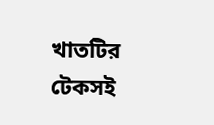খাতটির টেকসই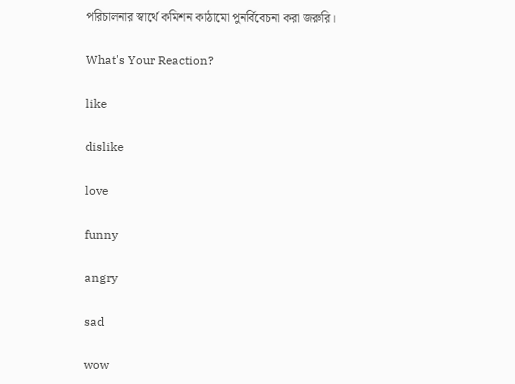পরিচালনার স্বার্থে কমিশন কাঠামো পুনর্বিবেচনা করা জরুরি।

What's Your Reaction?

like

dislike

love

funny

angry

sad

wow